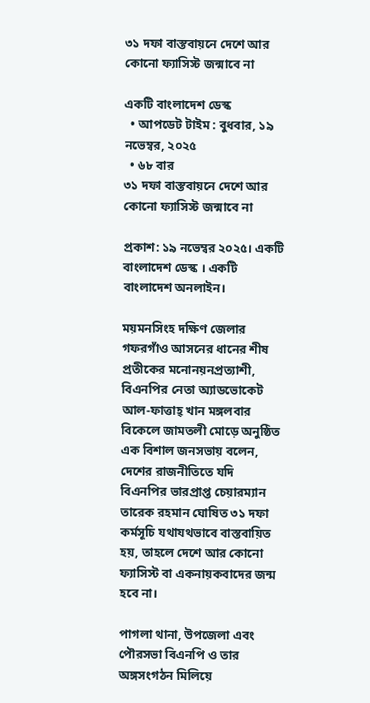৩১ দফা বাস্তবায়নে দেশে আর কোনো ফ্যাসিস্ট জন্মাবে না

একটি বাংলাদেশ ডেস্ক
  • আপডেট টাইম : বুধবার, ১৯ নভেম্বর, ২০২৫
  • ৬৮ বার
৩১ দফা বাস্তবায়নে দেশে আর কোনো ফ্যাসিস্ট জন্মাবে না

প্রকাশ: ১৯ নভেম্বর ২০২৫। একটি বাংলাদেশ ডেস্ক । একটি বাংলাদেশ অনলাইন।

ময়মনসিংহ দক্ষিণ জেলার গফরগাঁও আসনের ধানের শীষ প্রতীকের মনোনয়নপ্রত্যাশী, বিএনপির নেতা অ্যাডভোকেট আল-ফাত্তাহ্ খান মঙ্গলবার বিকেলে জামতলী মোড়ে অনুষ্ঠিত এক বিশাল জনসভায় বলেন, দেশের রাজনীতিতে যদি বিএনপির ভারপ্রাপ্ত চেয়ারম্যান তারেক রহমান ঘোষিত ৩১ দফা কর্মসূচি যথাযথভাবে বাস্তবায়িত হয়, তাহলে দেশে আর কোনো ফ্যাসিস্ট বা একনায়কবাদের জন্ম হবে না।

পাগলা থানা, উপজেলা এবং পৌরসভা বিএনপি ও তার অঙ্গসংগঠন মিলিয়ে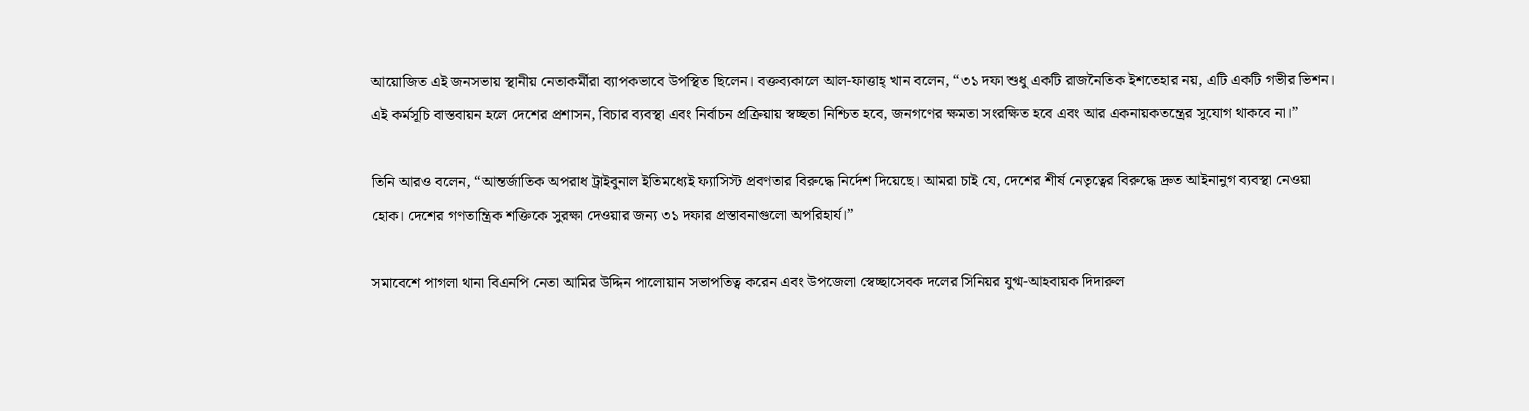আয়োজিত এই জনসভায় স্থানীয় নেতাকর্মীরা ব্যাপকভাবে উপস্থিত ছিলেন। বক্তব্যকালে আল-ফাত্তাহ্ খান বলেন, “৩১ দফা শুধু একটি রাজনৈতিক ইশতেহার নয়, এটি একটি গভীর ভিশন। এই কর্মসূচি বাস্তবায়ন হলে দেশের প্রশাসন, বিচার ব্যবস্থা এবং নির্বাচন প্রক্রিয়ায় স্বচ্ছতা নিশ্চিত হবে, জনগণের ক্ষমতা সংরক্ষিত হবে এবং আর একনায়কতন্ত্রের সুযোগ থাকবে না।”

তিনি আরও বলেন, “আন্তর্জাতিক অপরাধ ট্রাইবুনাল ইতিমধ্যেই ফ্যাসিস্ট প্রবণতার বিরুদ্ধে নির্দেশ দিয়েছে। আমরা চাই যে, দেশের শীর্ষ নেতৃত্বের বিরুদ্ধে দ্রুত আইনানুগ ব্যবস্থা নেওয়া হোক। দেশের গণতান্ত্রিক শক্তিকে সুরক্ষা দেওয়ার জন্য ৩১ দফার প্রস্তাবনাগুলো অপরিহার্য।”

সমাবেশে পাগলা থানা বিএনপি নেতা আমির উদ্দিন পালোয়ান সভাপতিত্ব করেন এবং উপজেলা স্বেচ্ছাসেবক দলের সিনিয়র যুগ্ম-আহবায়ক দিদারুল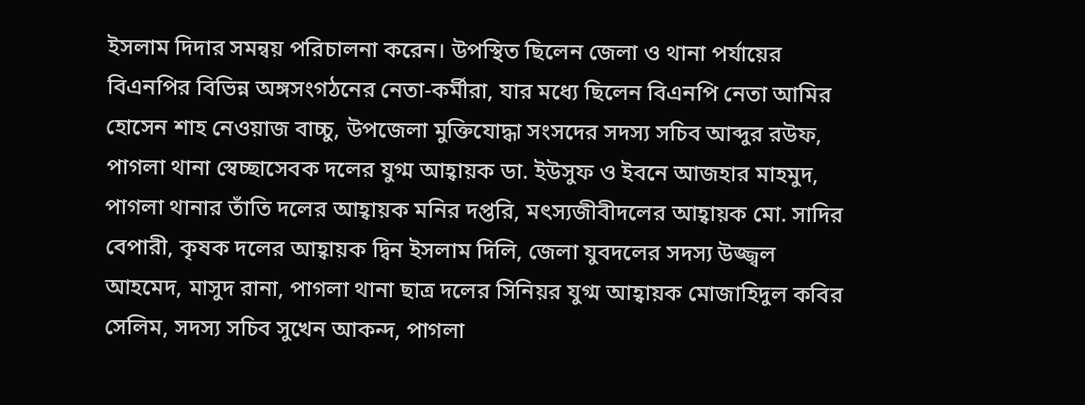ইসলাম দিদার সমন্বয় পরিচালনা করেন। উপস্থিত ছিলেন জেলা ও থানা পর্যায়ের বিএনপির বিভিন্ন অঙ্গসংগঠনের নেতা-কর্মীরা, যার মধ্যে ছিলেন বিএনপি নেতা আমির হোসেন শাহ নেওয়াজ বাচ্চু, উপজেলা মুক্তিযোদ্ধা সংসদের সদস্য সচিব আব্দুর রউফ, পাগলা থানা স্বেচ্ছাসেবক দলের যুগ্ম আহ্বায়ক ডা. ইউসুফ ও ইবনে আজহার মাহমুদ, পাগলা থানার তাঁতি দলের আহ্বায়ক মনির দপ্তরি, মৎস্যজীবীদলের আহ্বায়ক মো. সাদির বেপারী, কৃষক দলের আহ্বায়ক দ্বিন ইসলাম দিলি, জেলা যুবদলের সদস্য উজ্জ্বল আহমেদ, মাসুদ রানা, পাগলা থানা ছাত্র দলের সিনিয়র যুগ্ম আহ্বায়ক মোজাহিদুল কবির সেলিম, সদস্য সচিব সুখেন আকন্দ, পাগলা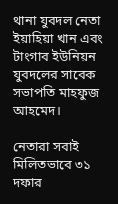থানা যুবদল নেতা ইয়াহিয়া খান এবং টাংগাব ইউনিয়ন যুবদলের সাবেক সভাপতি মাহফুজ আহমেদ।

নেতারা সবাই মিলিতভাবে ৩১ দফার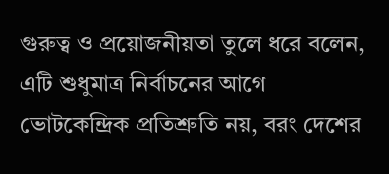গুরুত্ব ও প্রয়োজনীয়তা তুলে ধরে বলেন, এটি শুধুমাত্র নির্বাচনের আগে ভোটকেন্দ্রিক প্রতিশ্রুতি নয়, বরং দেশের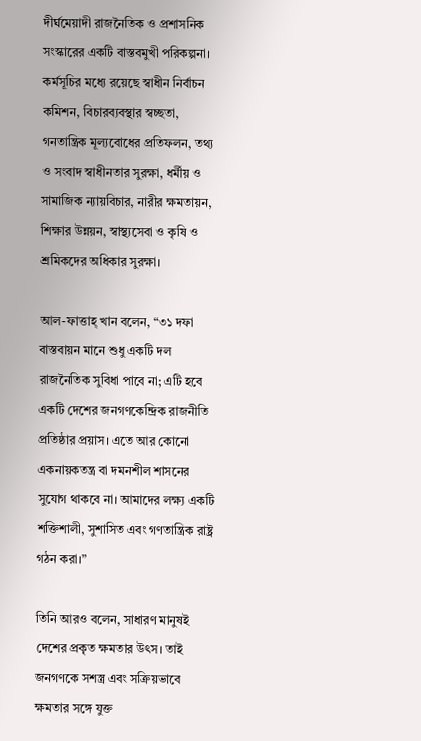দীর্ঘমেয়াদী রাজনৈতিক ও প্রশাসনিক সংস্কারের একটি বাস্তবমুখী পরিকল্পনা। কর্মসূচির মধ্যে রয়েছে স্বাধীন নির্বাচন কমিশন, বিচারব্যবস্থার স্বচ্ছতা, গনতান্ত্রিক মূল্যবোধের প্রতিফলন, তথ্য ও সংবাদ স্বাধীনতার সুরক্ষা, ধর্মীয় ও সামাজিক ন্যায়বিচার, নারীর ক্ষমতায়ন, শিক্ষার উন্নয়ন, স্বাস্থ্যসেবা ও কৃষি ও শ্রমিকদের অধিকার সুরক্ষা।

আল-ফাত্তাহ্ খান বলেন, “৩১ দফা বাস্তবায়ন মানে শুধু একটি দল রাজনৈতিক সুবিধা পাবে না; এটি হবে একটি দেশের জনগণকেন্দ্রিক রাজনীতি প্রতিষ্ঠার প্রয়াস। এতে আর কোনো একনায়কতন্ত্র বা দমনশীল শাসনের সুযোগ থাকবে না। আমাদের লক্ষ্য একটি শক্তিশালী, সুশাসিত এবং গণতান্ত্রিক রাষ্ট্র গঠন করা।”

তিনি আরও বলেন, সাধারণ মানুষই দেশের প্রকৃত ক্ষমতার উৎস। তাই জনগণকে সশস্ত্র এবং সক্রিয়ভাবে ক্ষমতার সঙ্গে যুক্ত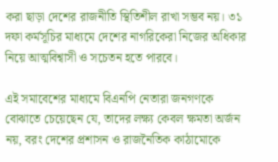করা ছাড়া দেশের রাজনীতি স্থিতিশীল রাখা সম্ভব নয়। ৩১ দফা কর্মসূচির মাধ্যমে দেশের নাগরিকেরা নিজের অধিকার নিয়ে আত্মবিশ্বাসী ও সচেতন হতে পারবে।

এই সমাবেশের মাধ্যমে বিএনপি নেতারা জনগণকে বোঝাতে চেয়েছেন যে, তাদের লক্ষ্য কেবল ক্ষমতা অর্জন নয়, বরং দেশের প্রশাসন ও রাজনৈতিক কাঠামোকে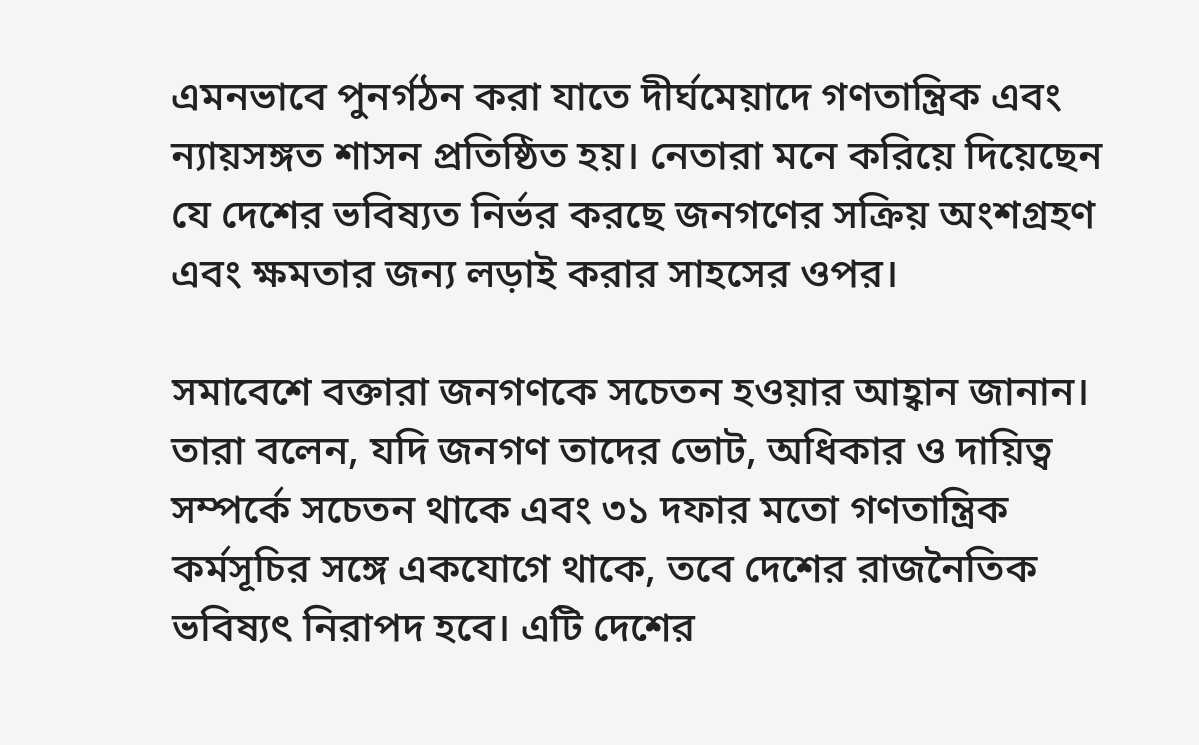এমনভাবে পুনর্গঠন করা যাতে দীর্ঘমেয়াদে গণতান্ত্রিক এবং ন্যায়সঙ্গত শাসন প্রতিষ্ঠিত হয়। নেতারা মনে করিয়ে দিয়েছেন যে দেশের ভবিষ্যত নির্ভর করছে জনগণের সক্রিয় অংশগ্রহণ এবং ক্ষমতার জন্য লড়াই করার সাহসের ওপর।

সমাবেশে বক্তারা জনগণকে সচেতন হওয়ার আহ্বান জানান। তারা বলেন, যদি জনগণ তাদের ভোট, অধিকার ও দায়িত্ব সম্পর্কে সচেতন থাকে এবং ৩১ দফার মতো গণতান্ত্রিক কর্মসূচির সঙ্গে একযোগে থাকে, তবে দেশের রাজনৈতিক ভবিষ্যৎ নিরাপদ হবে। এটি দেশের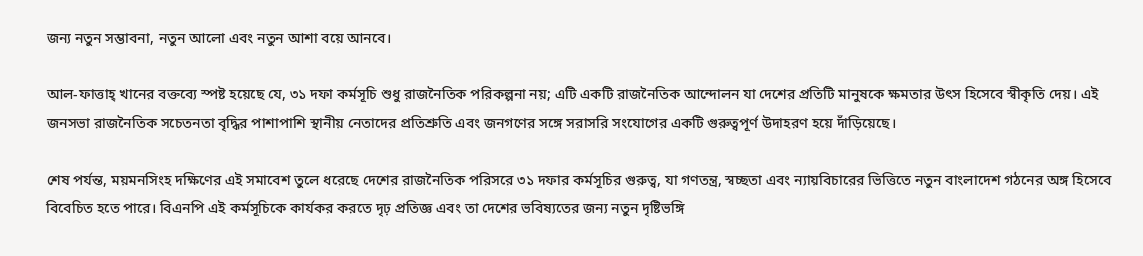জন্য নতুন সম্ভাবনা, নতুন আলো এবং নতুন আশা বয়ে আনবে।

আল-ফাত্তাহ্ খানের বক্তব্যে স্পষ্ট হয়েছে যে, ৩১ দফা কর্মসূচি শুধু রাজনৈতিক পরিকল্পনা নয়; এটি একটি রাজনৈতিক আন্দোলন যা দেশের প্রতিটি মানুষকে ক্ষমতার উৎস হিসেবে স্বীকৃতি দেয়। এই জনসভা রাজনৈতিক সচেতনতা বৃদ্ধির পাশাপাশি স্থানীয় নেতাদের প্রতিশ্রুতি এবং জনগণের সঙ্গে সরাসরি সংযোগের একটি গুরুত্বপূর্ণ উদাহরণ হয়ে দাঁড়িয়েছে।

শেষ পর্যন্ত, ময়মনসিংহ দক্ষিণের এই সমাবেশ তুলে ধরেছে দেশের রাজনৈতিক পরিসরে ৩১ দফার কর্মসূচির গুরুত্ব, যা গণতন্ত্র, স্বচ্ছতা এবং ন্যায়বিচারের ভিত্তিতে নতুন বাংলাদেশ গঠনের অঙ্গ হিসেবে বিবেচিত হতে পারে। বিএনপি এই কর্মসূচিকে কার্যকর করতে দৃঢ় প্রতিজ্ঞ এবং তা দেশের ভবিষ্যতের জন্য নতুন দৃষ্টিভঙ্গি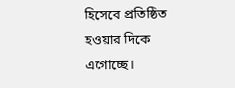হিসেবে প্রতিষ্ঠিত হওয়ার দিকে এগোচ্ছে।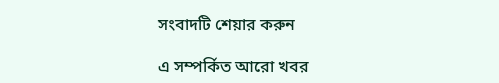সংবাদটি শেয়ার করুন

এ সম্পর্কিত আরো খবর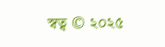স্বত্ব © ২০২৫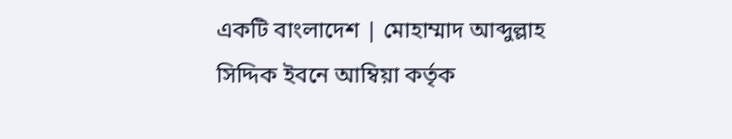একটি বাংলাদেশ | মোহাম্মাদ আব্দুল্লাহ সিদ্দিক ইবনে আম্বিয়া কর্তৃক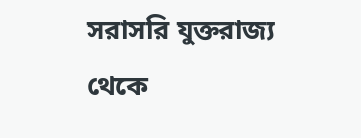সরাসরি যুক্তরাজ্য থেকে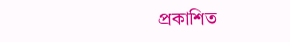প্রকাশিত